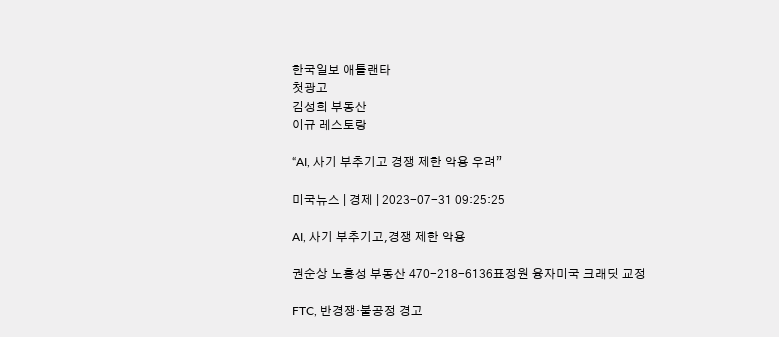한국일보 애틀랜타
첫광고
김성희 부동산
이규 레스토랑

“AI, 사기 부추기고 경쟁 제한 악용 우려”

미국뉴스 | 경제 | 2023-07-31 09:25:25

AI, 사기 부추기고,경쟁 제한 악용

권순상 노흥성 부동산 470-218-6136표정원 융자미국 크래딧 교정

FTC, 반경쟁·불공정 경고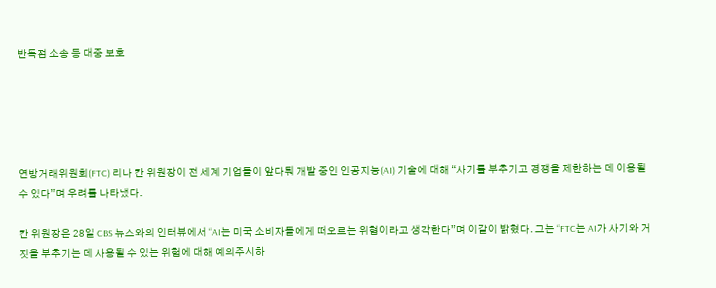반독점 소송 등 대중 보호





연방거래위원회(FTC) 리나 칸 위원장이 전 세계 기업들이 앞다퉈 개발 중인 인공지능(AI) 기술에 대해 “사기를 부추기고 경쟁을 제한하는 데 이용될 수 있다”며 우려를 나타냈다.

칸 위원장은 28일 CBS 뉴스와의 인터뷰에서 “AI는 미국 소비자들에게 떠오르는 위협이라고 생각한다”며 이같이 밝혔다. 그는 “FTC는 AI가 사기와 거짓을 부추기는 데 사용될 수 있는 위험에 대해 예의주시하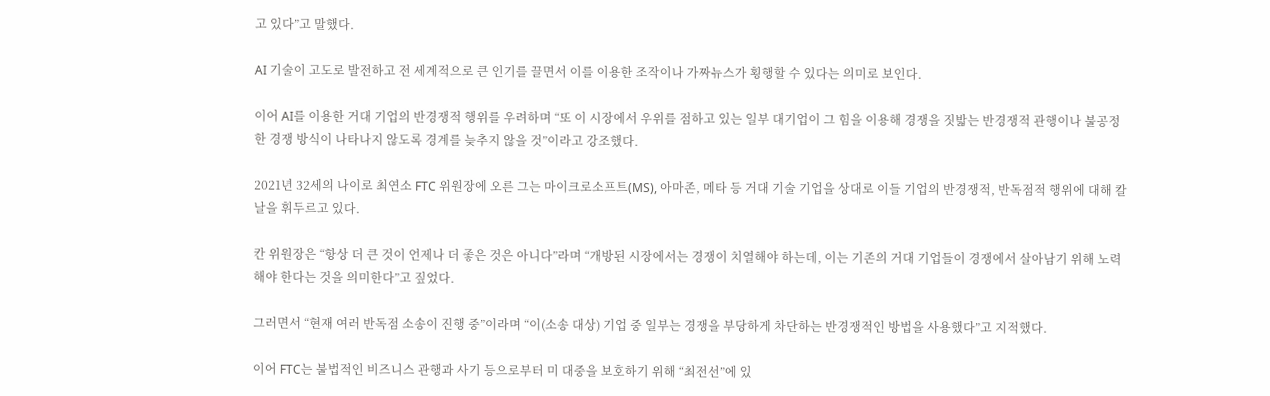고 있다”고 말했다.

AI 기술이 고도로 발전하고 전 세계적으로 큰 인기를 끌면서 이를 이용한 조작이나 가짜뉴스가 횡행할 수 있다는 의미로 보인다.

이어 AI를 이용한 거대 기업의 반경쟁적 행위를 우려하며 “또 이 시장에서 우위를 점하고 있는 일부 대기업이 그 힘을 이용해 경쟁을 짓밟는 반경쟁적 관행이나 불공정한 경쟁 방식이 나타나지 않도록 경계를 늦추지 않을 것”이라고 강조했다.

2021년 32세의 나이로 최연소 FTC 위원장에 오른 그는 마이크로소프트(MS), 아마존, 메타 등 거대 기술 기업을 상대로 이들 기업의 반경쟁적, 반독점적 행위에 대해 칼날을 휘두르고 있다.

칸 위원장은 “항상 더 큰 것이 언제나 더 좋은 것은 아니다”라며 “개방된 시장에서는 경쟁이 치열해야 하는데, 이는 기존의 거대 기업들이 경쟁에서 살아남기 위해 노력해야 한다는 것을 의미한다”고 짚었다.

그러면서 “현재 여러 반독점 소송이 진행 중”이라며 “이(소송 대상) 기업 중 일부는 경쟁을 부당하게 차단하는 반경쟁적인 방법을 사용했다”고 지적했다.

이어 FTC는 불법적인 비즈니스 관행과 사기 등으로부터 미 대중을 보호하기 위해 “최전선”에 있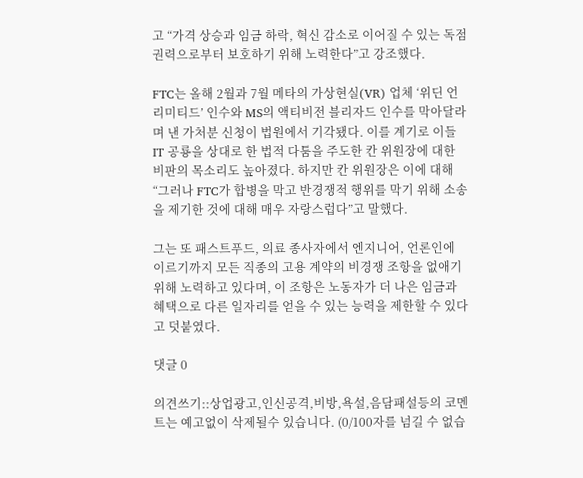고 “가격 상승과 임금 하락, 혁신 감소로 이어질 수 있는 독점 권력으로부터 보호하기 위해 노력한다”고 강조했다.

FTC는 올해 2월과 7월 메타의 가상현실(VR) 업체 ‘위딘 언리미티드’ 인수와 MS의 액티비전 블리자드 인수를 막아달라며 낸 가처분 신청이 법원에서 기각됐다. 이를 계기로 이들 IT 공룡을 상대로 한 법적 다툼을 주도한 칸 위원장에 대한 비판의 목소리도 높아졌다. 하지만 칸 위원장은 이에 대해 “그러나 FTC가 합병을 막고 반경쟁적 행위를 막기 위해 소송을 제기한 것에 대해 매우 자랑스럽다”고 말했다.

그는 또 패스트푸드, 의료 종사자에서 엔지니어, 언론인에 이르기까지 모든 직종의 고용 계약의 비경쟁 조항을 없애기 위해 노력하고 있다며, 이 조항은 노동자가 더 나은 임금과 혜택으로 다른 일자리를 얻을 수 있는 능력을 제한할 수 있다고 덧붙였다.

댓글 0

의견쓰기::상업광고,인신공격,비방,욕설,음담패설등의 코멘트는 예고없이 삭제될수 있습니다. (0/100자를 넘길 수 없습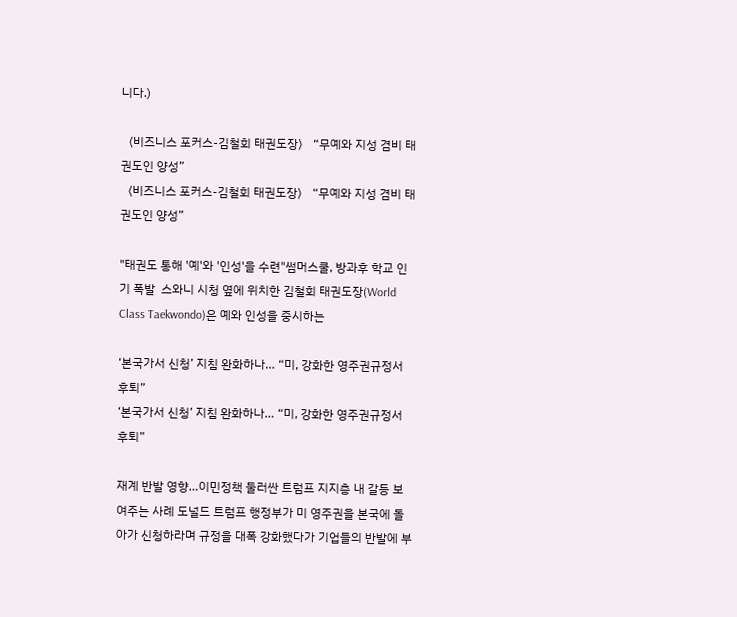니다.)

〈비즈니스 포커스-김철회 태권도장〉 “무예와 지성 겸비 태권도인 양성”
〈비즈니스 포커스-김철회 태권도장〉 “무예와 지성 겸비 태권도인 양성”

"태권도 통해 '예'와 '인성'을 수련"썸머스쿨, 방과후 학교 인기 폭발  스와니 시청 옆에 위치한 김철회 태권도장(World Class Taekwondo)은 예와 인성을 중시하는

‘본국가서 신청’ 지침 완화하나… “미, 강화한 영주권규정서 후퇴”
‘본국가서 신청’ 지침 완화하나… “미, 강화한 영주권규정서 후퇴”

재계 반발 영향…이민정책 둘러싼 트럼프 지지층 내 갈등 보여주는 사례 도널드 트럼프 행정부가 미 영주권을 본국에 돌아가 신청하라며 규정을 대폭 강화했다가 기업들의 반발에 부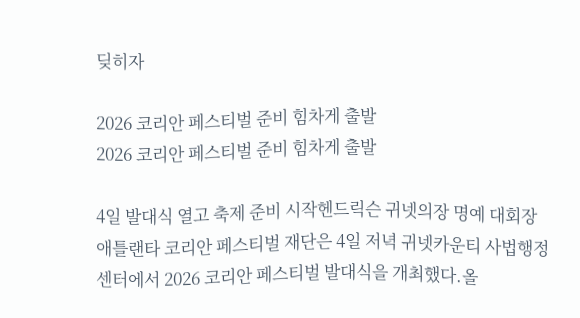딪히자

2026 코리안 페스티벌 준비 힘차게 출발
2026 코리안 페스티벌 준비 힘차게 출발

4일 발대식 열고 축제 준비 시작헨드릭슨 귀넷의장 명예 대회장 애틀랜타 코리안 페스티벌 재단은 4일 저녁 귀넷카운티 사법행정센터에서 2026 코리안 페스티벌 발대식을 개최했다.올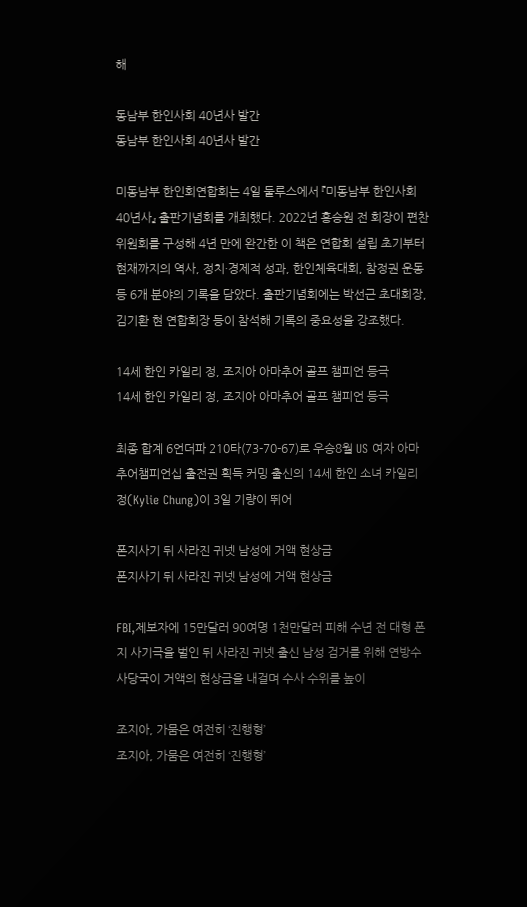해

동남부 한인사회 40년사 발간
동남부 한인사회 40년사 발간

미동남부 한인회연합회는 4일 둘루스에서 『미동남부 한인사회 40년사』 출판기념회를 개최했다. 2022년 홍승원 전 회장이 편찬위원회를 구성해 4년 만에 완간한 이 책은 연합회 설립 초기부터 현재까지의 역사, 정치·경제적 성과, 한인체육대회, 참정권 운동 등 6개 분야의 기록을 담았다. 출판기념회에는 박선근 초대회장, 김기환 현 연합회장 등이 참석해 기록의 중요성을 강조했다.

14세 한인 카일리 정, 조지아 아마추어 골프 챔피언 등극
14세 한인 카일리 정, 조지아 아마추어 골프 챔피언 등극

최종 합계 6언더파 210타(73-70-67)로 우승8월 US 여자 아마추어챔피언십 출전권 획득 커밍 출신의 14세 한인 소녀 카일리 정(Kylie Chung)이 3일 기량이 뛰어

폰지사기 뒤 사라진 귀넷 남성에 거액 현상금
폰지사기 뒤 사라진 귀넷 남성에 거액 현상금

FBI,제보자에 15만달러 90여명 1천만달러 피해 수년 전 대형 폰지 사기극을 벌인 뒤 사라진 귀넷 출신 남성 검거를 위해 연방수사당국이 거액의 현상금을 내걸며 수사 수위를 높이

조지아, 가뭄은 여전히 ‘진행형’
조지아, 가뭄은 여전히 ‘진행형’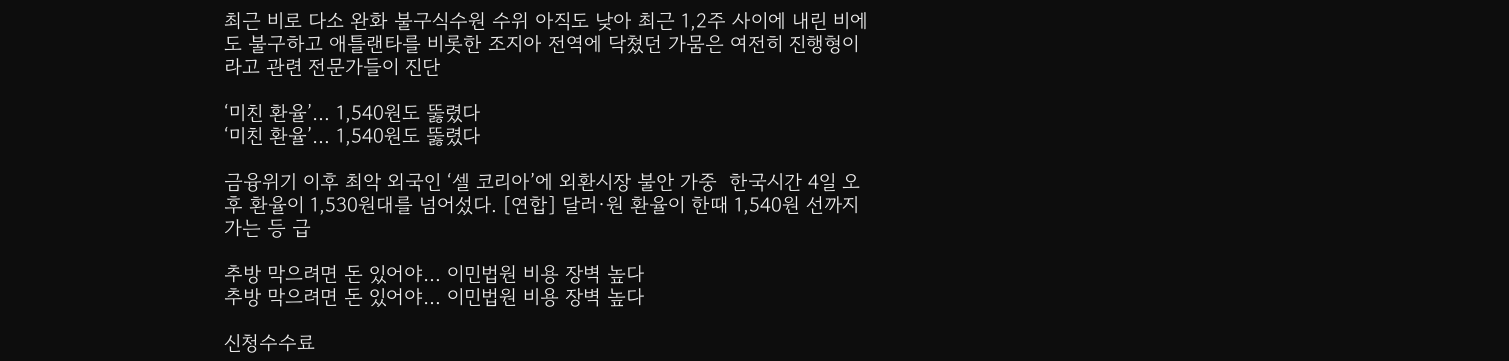최근 비로 다소 완화 불구식수원 수위 아직도 낮아 최근 1,2주 사이에 내린 비에도 불구하고 애틀랜타를 비롯한 조지아 전역에 닥쳤던 가뭄은 여전히 진행형이라고 관련 전문가들이 진단

‘미친 환율’… 1,540원도 뚫렸다
‘미친 환율’… 1,540원도 뚫렸다

금융위기 이후 최악 외국인 ‘셀 코리아’에 외환시장 불안 가중  한국시간 4일 오후 환율이 1,530원대를 넘어섰다. [연합] 달러·원 환율이 한때 1,540원 선까지 가는 등 급

추방 막으려면 돈 있어야… 이민법원 비용 장벽 높다
추방 막으려면 돈 있어야… 이민법원 비용 장벽 높다

신청수수료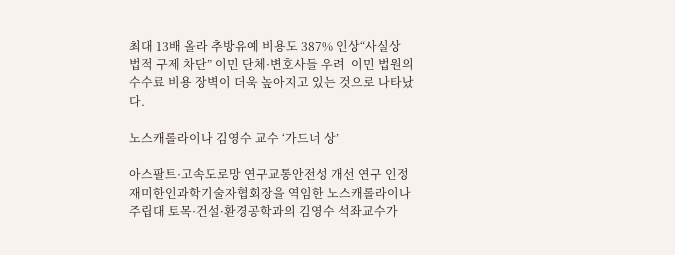최대 13배 올라 추방유예 비용도 387% 인상“사실상 법적 구제 차단” 이민 단체·변호사들 우려  이민 법원의 수수료 비용 장벽이 더욱 높아지고 있는 것으로 나타났다.

노스캐롤라이나 김영수 교수 ‘가드너 상’

아스팔트·고속도로망 연구교통안전성 개선 연구 인정 재미한인과학기술자협회장을 역임한 노스캐롤라이나주립대 토목·건설·환경공학과의 김영수 석좌교수가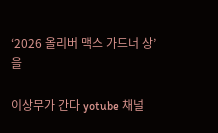‘2026 올리버 맥스 가드너 상’을

이상무가 간다 yotube 채널